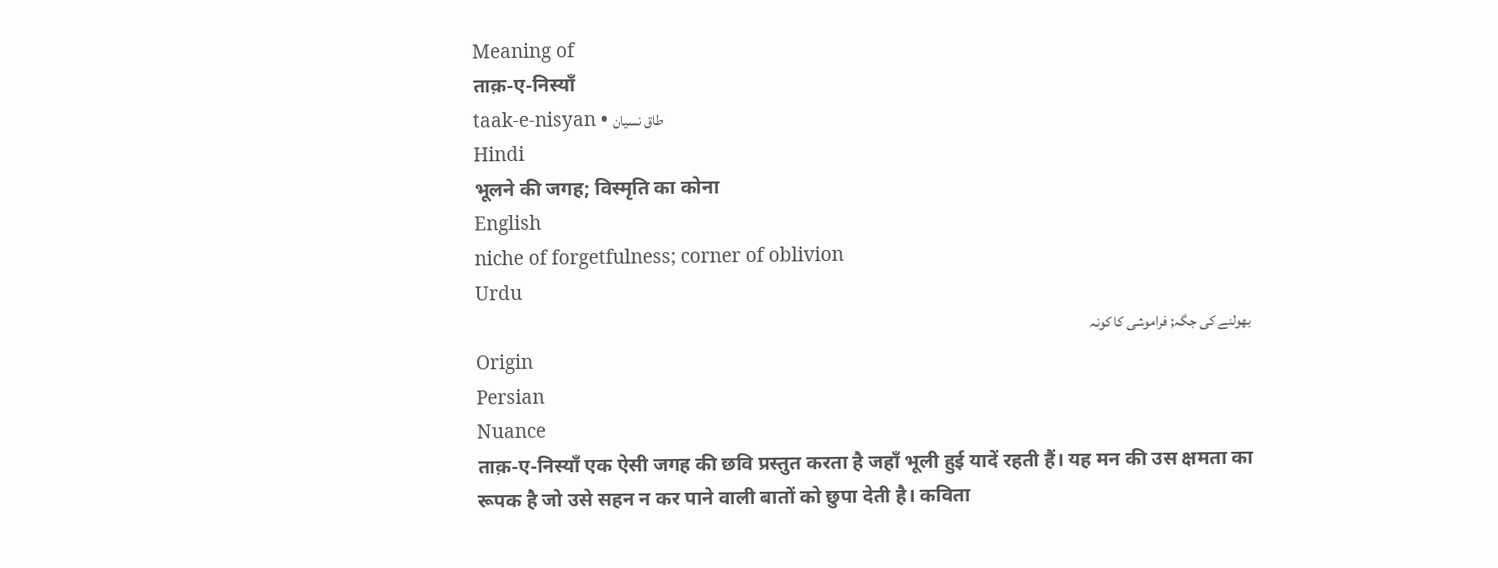Meaning of
ताक़-ए-निस्याँ
taak-e-nisyan • طاق نسیان
Hindi
भूलने की जगह; विस्मृति का कोना
English
niche of forgetfulness; corner of oblivion
Urdu
بھولنے کی جگہ; فراموشی کا کونہ
Origin
Persian
Nuance
ताक़-ए-निस्याँ एक ऐसी जगह की छवि प्रस्तुत करता है जहाँ भूली हुई यादें रहती हैं। यह मन की उस क्षमता का रूपक है जो उसे सहन न कर पाने वाली बातों को छुपा देती है। कविता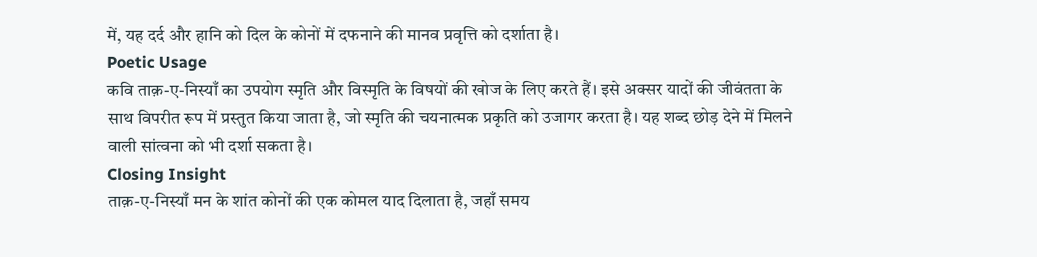में, यह दर्द और हानि को दिल के कोनों में दफनाने की मानव प्रवृत्ति को दर्शाता है।
Poetic Usage
कवि ताक़-ए-निस्याँ का उपयोग स्मृति और विस्मृति के विषयों की खोज के लिए करते हैं। इसे अक्सर यादों की जीवंतता के साथ विपरीत रूप में प्रस्तुत किया जाता है, जो स्मृति की चयनात्मक प्रकृति को उजागर करता है। यह शब्द छोड़ देने में मिलने वाली सांत्वना को भी दर्शा सकता है।
Closing Insight
ताक़-ए-निस्याँ मन के शांत कोनों की एक कोमल याद दिलाता है, जहाँ समय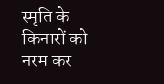स्मृति के किनारों को नरम कर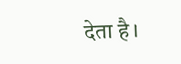देता है।